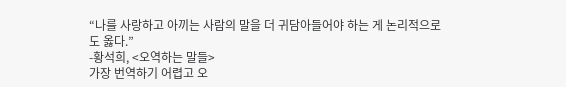“나를 사랑하고 아끼는 사람의 말을 더 귀담아들어야 하는 게 논리적으로도 옳다.”
-황석희, <오역하는 말들>
가장 번역하기 어렵고 오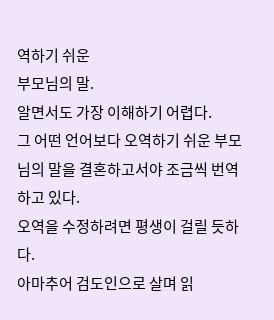역하기 쉬운
부모님의 말.
알면서도 가장 이해하기 어렵다.
그 어떤 언어보다 오역하기 쉬운 부모님의 말을 결혼하고서야 조금씩 번역하고 있다.
오역을 수정하려면 평생이 걸릴 듯하다.
아마추어 검도인으로 살며 읽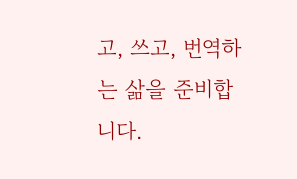고, 쓰고, 번역하는 삶을 준비합니다.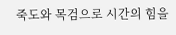죽도와 목검으로 시간의 힘을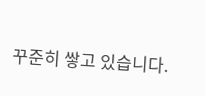꾸준히 쌓고 있습니다.